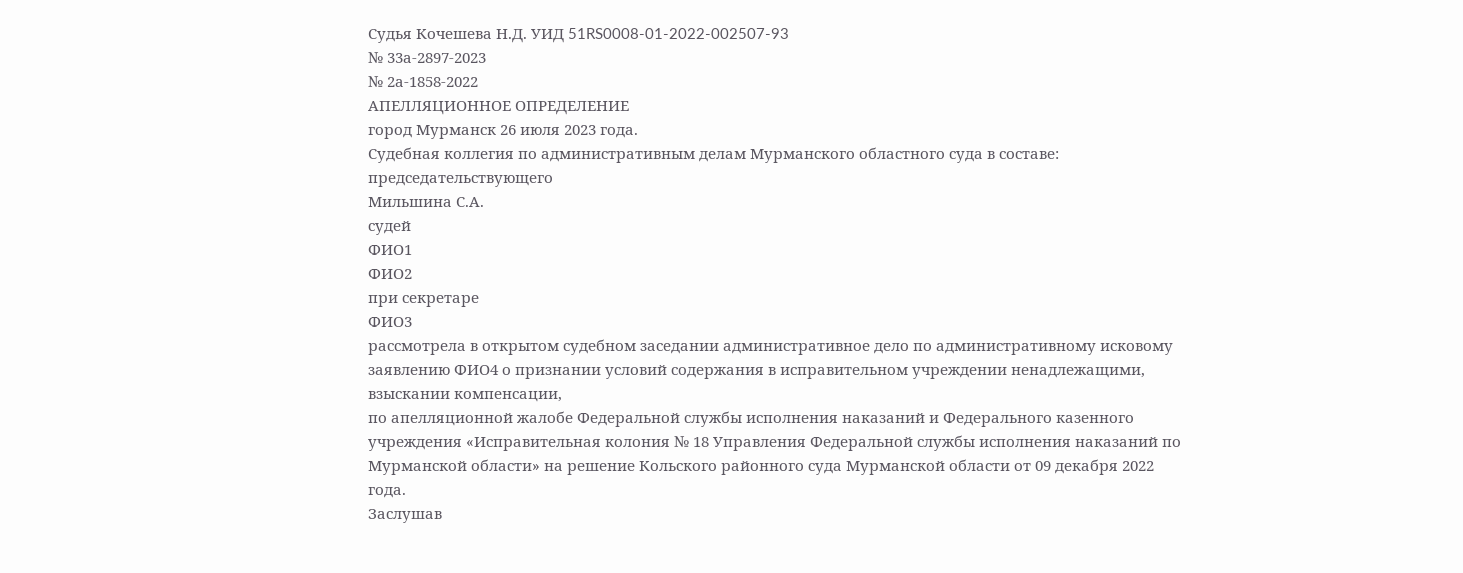Судья Кочешева Н.Д. УИД 51RS0008-01-2022-002507-93
№ 33а-2897-2023
№ 2а-1858-2022
АПЕЛЛЯЦИОННОЕ ОПРЕДЕЛЕНИЕ
город Мурманск 26 июля 2023 года.
Судебная коллегия по административным делам Мурманского областного суда в составе:
председательствующего
Мильшина С.А.
судей
ФИО1
ФИО2
при секретаре
ФИО3
рассмотрела в открытом судебном заседании административное дело по административному исковому заявлению ФИО4 о признании условий содержания в исправительном учреждении ненадлежащими, взыскании компенсации,
по апелляционной жалобе Федеральной службы исполнения наказаний и Федерального казенного учреждения «Исправительная колония № 18 Управления Федеральной службы исполнения наказаний по Мурманской области» на решение Кольского районного суда Мурманской области от 09 декабря 2022 года.
Заслушав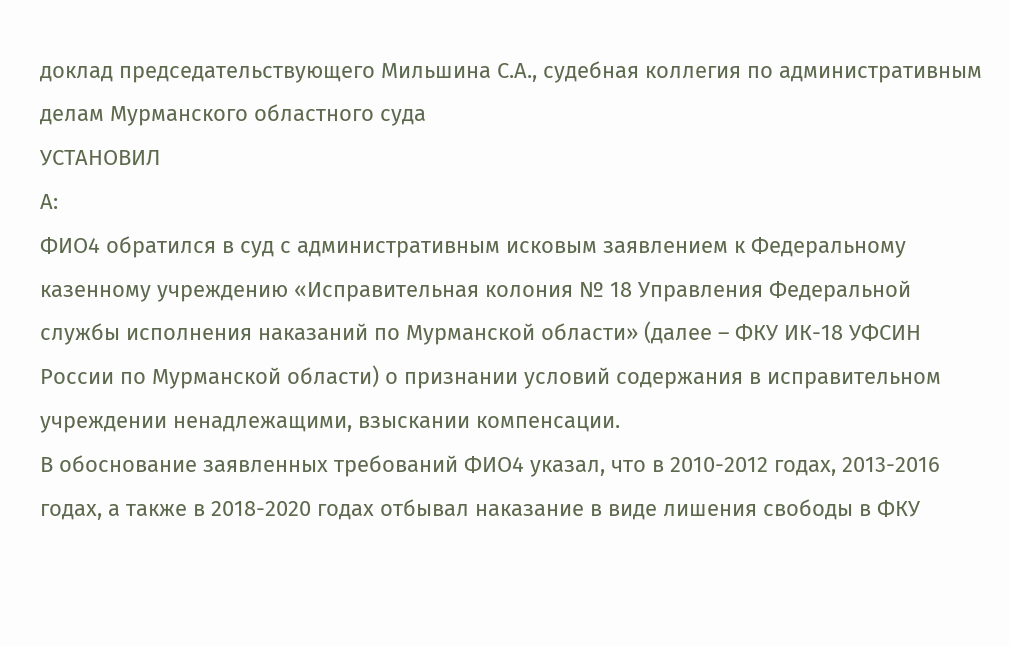доклад председательствующего Мильшина С.А., судебная коллегия по административным делам Мурманского областного суда
УСТАНОВИЛ
А:
ФИО4 обратился в суд с административным исковым заявлением к Федеральному казенному учреждению «Исправительная колония № 18 Управления Федеральной службы исполнения наказаний по Мурманской области» (далее – ФКУ ИК-18 УФСИН России по Мурманской области) о признании условий содержания в исправительном учреждении ненадлежащими, взыскании компенсации.
В обоснование заявленных требований ФИО4 указал, что в 2010-2012 годах, 2013-2016 годах, а также в 2018-2020 годах отбывал наказание в виде лишения свободы в ФКУ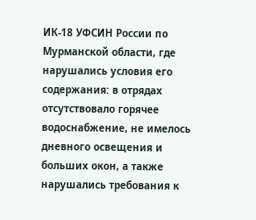ИК-18 УФСИН России по Мурманской области, где нарушались условия его содержания: в отрядах отсутствовало горячее водоснабжение, не имелось дневного освещения и больших окон, а также нарушались требования к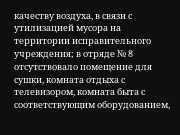качеству воздуха, в связи с утилизацией мусора на территории исправительного учреждения; в отряде № 8 отсутствовало помещение для сушки, комната отдыха с телевизором, комната быта с соответствующим оборудованием,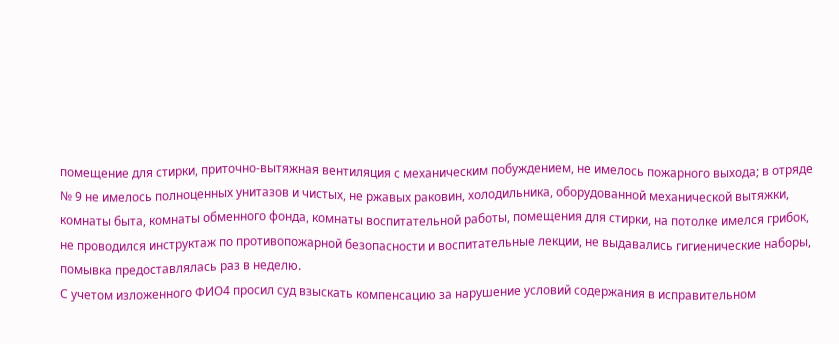помещение для стирки, приточно-вытяжная вентиляция с механическим побуждением, не имелось пожарного выхода; в отряде № 9 не имелось полноценных унитазов и чистых, не ржавых раковин, холодильника, оборудованной механической вытяжки, комнаты быта, комнаты обменного фонда, комнаты воспитательной работы, помещения для стирки, на потолке имелся грибок, не проводился инструктаж по противопожарной безопасности и воспитательные лекции, не выдавались гигиенические наборы, помывка предоставлялась раз в неделю.
С учетом изложенного ФИО4 просил суд взыскать компенсацию за нарушение условий содержания в исправительном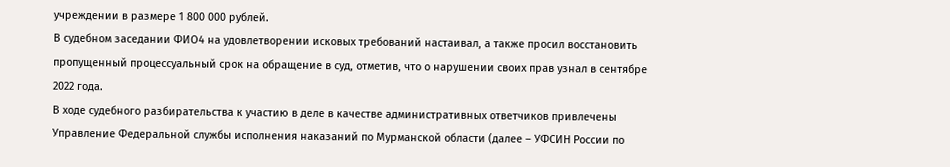учреждении в размере 1 800 000 рублей.
В судебном заседании ФИО4 на удовлетворении исковых требований настаивал, а также просил восстановить пропущенный процессуальный срок на обращение в суд, отметив, что о нарушении своих прав узнал в сентябре 2022 года.
В ходе судебного разбирательства к участию в деле в качестве административных ответчиков привлечены Управление Федеральной службы исполнения наказаний по Мурманской области (далее – УФСИН России по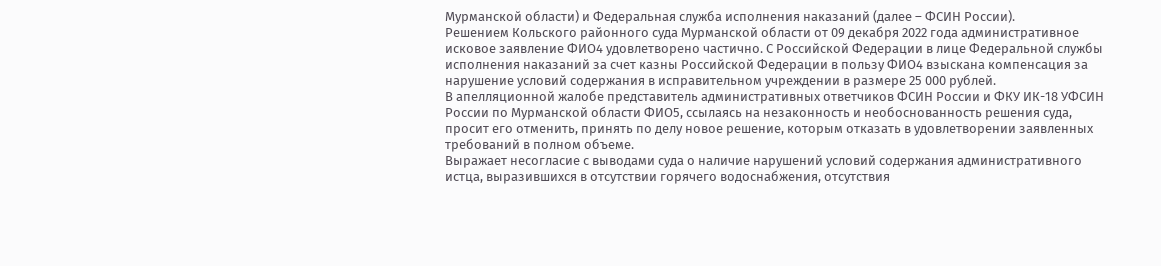Мурманской области) и Федеральная служба исполнения наказаний (далее – ФСИН России).
Решением Кольского районного суда Мурманской области от 09 декабря 2022 года административное исковое заявление ФИО4 удовлетворено частично. С Российской Федерации в лице Федеральной службы исполнения наказаний за счет казны Российской Федерации в пользу ФИО4 взыскана компенсация за нарушение условий содержания в исправительном учреждении в размере 25 000 рублей.
В апелляционной жалобе представитель административных ответчиков ФСИН России и ФКУ ИК-18 УФСИН России по Мурманской области ФИО5, ссылаясь на незаконность и необоснованность решения суда, просит его отменить, принять по делу новое решение, которым отказать в удовлетворении заявленных требований в полном объеме.
Выражает несогласие с выводами суда о наличие нарушений условий содержания административного истца, выразившихся в отсутствии горячего водоснабжения, отсутствия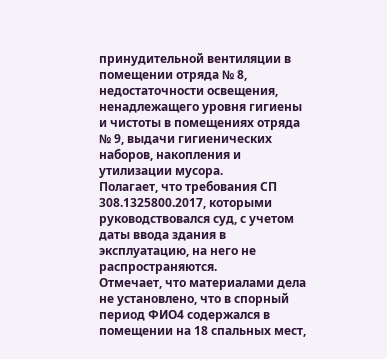принудительной вентиляции в помещении отряда № 8, недостаточности освещения, ненадлежащего уровня гигиены и чистоты в помещениях отряда № 9, выдачи гигиенических наборов, накопления и утилизации мусора.
Полагает, что требования СП 308.1325800.2017, которыми руководствовался суд, с учетом даты ввода здания в эксплуатацию, на него не распространяются.
Отмечает, что материалами дела не установлено, что в спорный период ФИО4 содержался в помещении на 18 спальных мест,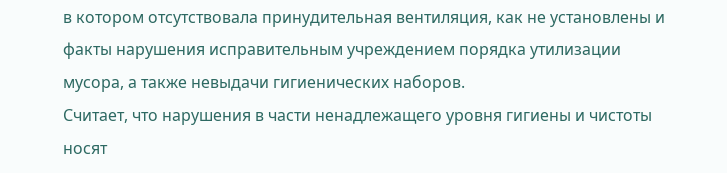в котором отсутствовала принудительная вентиляция, как не установлены и факты нарушения исправительным учреждением порядка утилизации мусора, а также невыдачи гигиенических наборов.
Считает, что нарушения в части ненадлежащего уровня гигиены и чистоты носят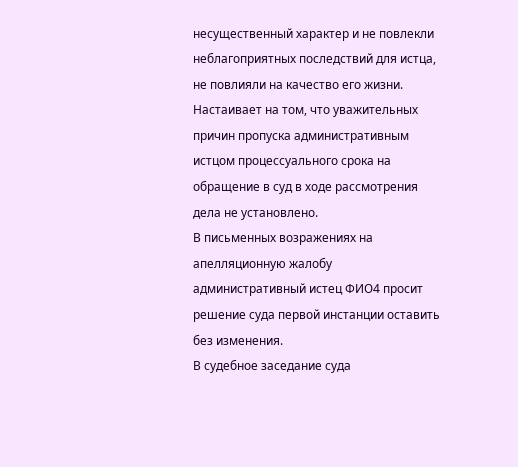несущественный характер и не повлекли неблагоприятных последствий для истца, не повлияли на качество его жизни.
Настаивает на том, что уважительных причин пропуска административным истцом процессуального срока на обращение в суд в ходе рассмотрения дела не установлено.
В письменных возражениях на апелляционную жалобу административный истец ФИО4 просит решение суда первой инстанции оставить без изменения.
В судебное заседание суда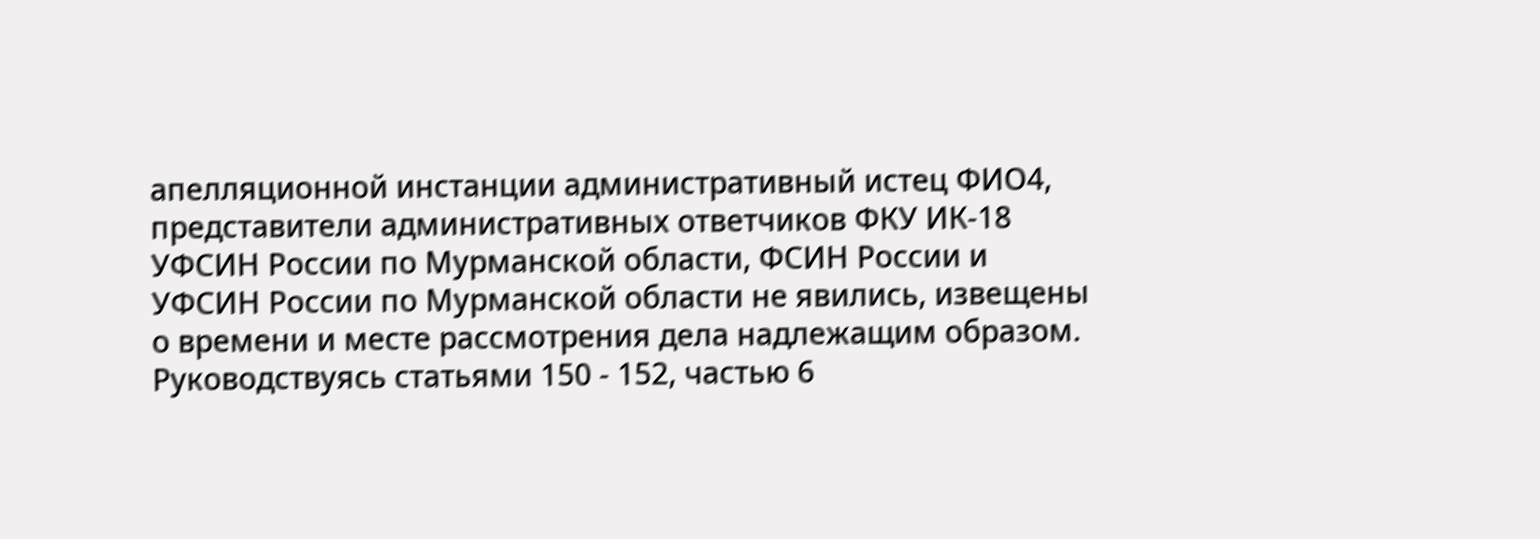апелляционной инстанции административный истец ФИО4, представители административных ответчиков ФКУ ИК-18 УФСИН России по Мурманской области, ФСИН России и УФСИН России по Мурманской области не явились, извещены о времени и месте рассмотрения дела надлежащим образом.
Руководствуясь статьями 150 - 152, частью 6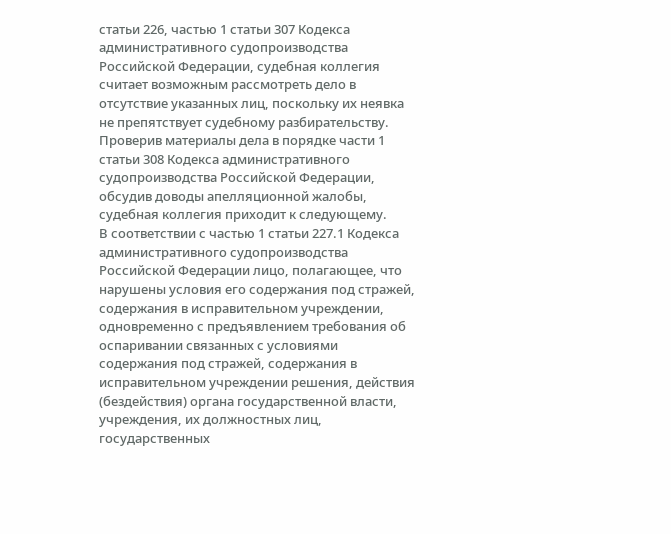статьи 226, частью 1 статьи 307 Кодекса административного судопроизводства Российской Федерации, судебная коллегия считает возможным рассмотреть дело в отсутствие указанных лиц, поскольку их неявка не препятствует судебному разбирательству.
Проверив материалы дела в порядке части 1 статьи 308 Кодекса административного судопроизводства Российской Федерации, обсудив доводы апелляционной жалобы, судебная коллегия приходит к следующему.
В соответствии с частью 1 статьи 227.1 Кодекса административного судопроизводства Российской Федерации лицо, полагающее, что нарушены условия его содержания под стражей, содержания в исправительном учреждении, одновременно с предъявлением требования об оспаривании связанных с условиями содержания под стражей, содержания в исправительном учреждении решения, действия (бездействия) органа государственной власти, учреждения, их должностных лиц, государственных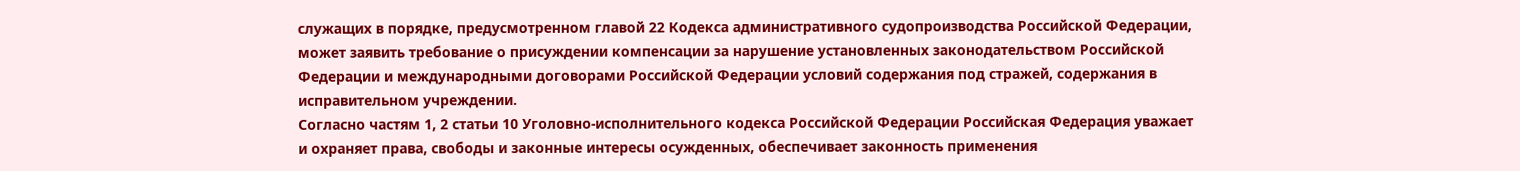служащих в порядке, предусмотренном главой 22 Кодекса административного судопроизводства Российской Федерации, может заявить требование о присуждении компенсации за нарушение установленных законодательством Российской Федерации и международными договорами Российской Федерации условий содержания под стражей, содержания в исправительном учреждении.
Согласно частям 1, 2 статьи 10 Уголовно-исполнительного кодекса Российской Федерации Российская Федерация уважает и охраняет права, свободы и законные интересы осужденных, обеспечивает законность применения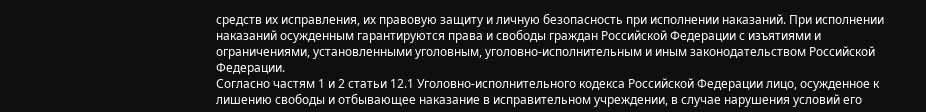средств их исправления, их правовую защиту и личную безопасность при исполнении наказаний. При исполнении наказаний осужденным гарантируются права и свободы граждан Российской Федерации с изъятиями и ограничениями, установленными уголовным, уголовно-исполнительным и иным законодательством Российской Федерации.
Согласно частям 1 и 2 статьи 12.1 Уголовно-исполнительного кодекса Российской Федерации лицо, осужденное к лишению свободы и отбывающее наказание в исправительном учреждении, в случае нарушения условий его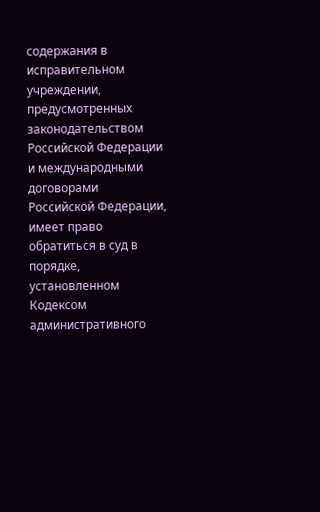содержания в исправительном учреждении, предусмотренных законодательством Российской Федерации и международными договорами Российской Федерации, имеет право обратиться в суд в порядке, установленном Кодексом административного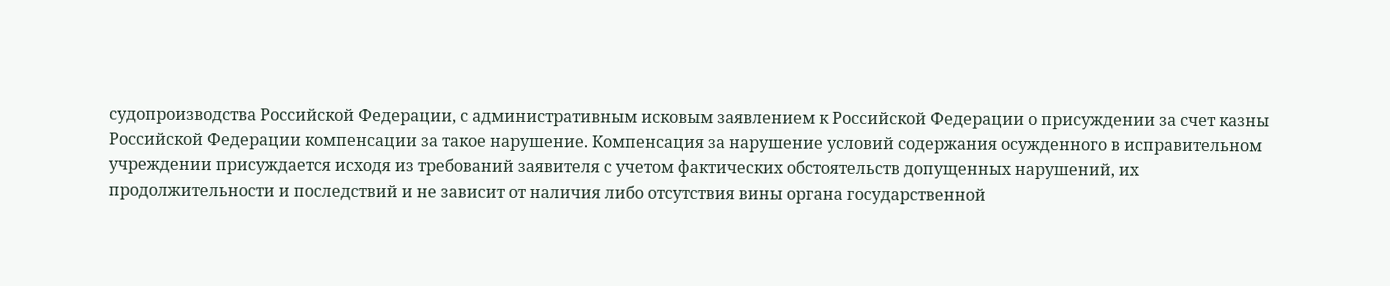судопроизводства Российской Федерации, с административным исковым заявлением к Российской Федерации о присуждении за счет казны Российской Федерации компенсации за такое нарушение. Компенсация за нарушение условий содержания осужденного в исправительном учреждении присуждается исходя из требований заявителя с учетом фактических обстоятельств допущенных нарушений, их продолжительности и последствий и не зависит от наличия либо отсутствия вины органа государственной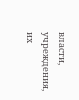власти, учреждения, их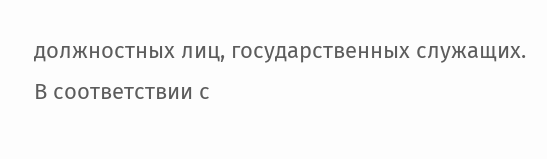должностных лиц, государственных служащих.
В соответствии с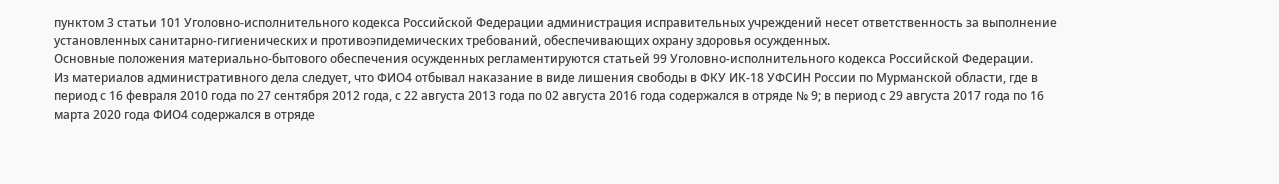пунктом 3 статьи 101 Уголовно-исполнительного кодекса Российской Федерации администрация исправительных учреждений несет ответственность за выполнение установленных санитарно-гигиенических и противоэпидемических требований, обеспечивающих охрану здоровья осужденных.
Основные положения материально-бытового обеспечения осужденных регламентируются статьей 99 Уголовно-исполнительного кодекса Российской Федерации.
Из материалов административного дела следует, что ФИО4 отбывал наказание в виде лишения свободы в ФКУ ИК-18 УФСИН России по Мурманской области, где в период с 16 февраля 2010 года по 27 сентября 2012 года, с 22 августа 2013 года по 02 августа 2016 года содержался в отряде № 9; в период с 29 августа 2017 года по 16 марта 2020 года ФИО4 содержался в отряде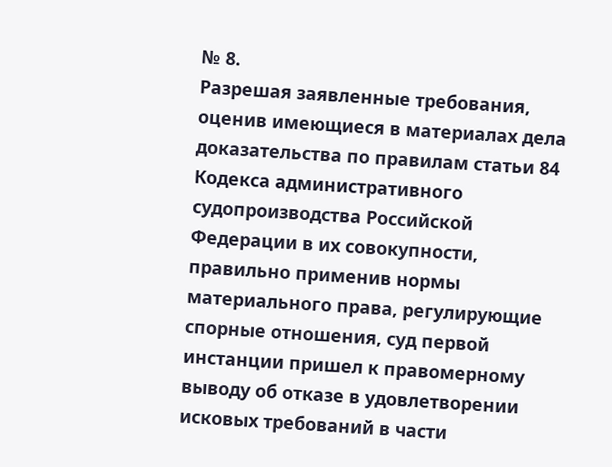№ 8.
Разрешая заявленные требования, оценив имеющиеся в материалах дела доказательства по правилам статьи 84 Кодекса административного судопроизводства Российской Федерации в их совокупности, правильно применив нормы материального права, регулирующие спорные отношения, суд первой инстанции пришел к правомерному выводу об отказе в удовлетворении исковых требований в части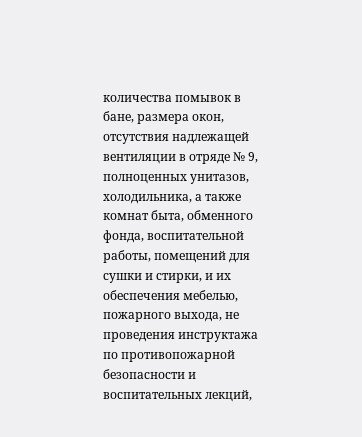количества помывок в бане, размера окон, отсутствия надлежащей вентиляции в отряде № 9, полноценных унитазов, холодильника, а также комнат быта, обменного фонда, воспитательной работы, помещений для сушки и стирки, и их обеспечения мебелью, пожарного выхода, не проведения инструктажа по противопожарной безопасности и воспитательных лекций,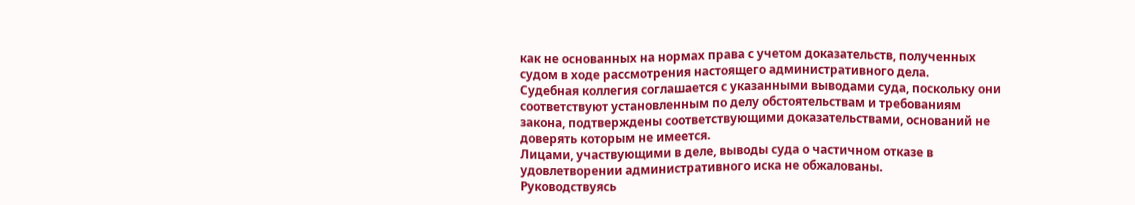как не основанных на нормах права с учетом доказательств, полученных судом в ходе рассмотрения настоящего административного дела.
Судебная коллегия соглашается с указанными выводами суда, поскольку они соответствуют установленным по делу обстоятельствам и требованиям закона, подтверждены соответствующими доказательствами, оснований не доверять которым не имеется.
Лицами, участвующими в деле, выводы суда о частичном отказе в удовлетворении административного иска не обжалованы.
Руководствуясь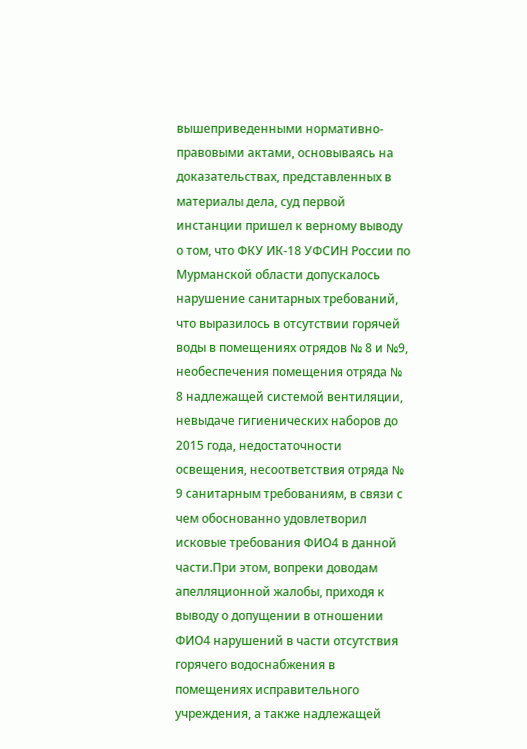вышеприведенными нормативно-правовыми актами, основываясь на доказательствах, представленных в материалы дела, суд первой инстанции пришел к верному выводу о том, что ФКУ ИК-18 УФСИН России по Мурманской области допускалось нарушение санитарных требований, что выразилось в отсутствии горячей воды в помещениях отрядов № 8 и №9, необеспечения помещения отряда № 8 надлежащей системой вентиляции, невыдаче гигиенических наборов до 2015 года, недостаточности освещения, несоответствия отряда № 9 санитарным требованиям, в связи с чем обоснованно удовлетворил исковые требования ФИО4 в данной части.При этом, вопреки доводам апелляционной жалобы, приходя к выводу о допущении в отношении ФИО4 нарушений в части отсутствия горячего водоснабжения в помещениях исправительного учреждения, а также надлежащей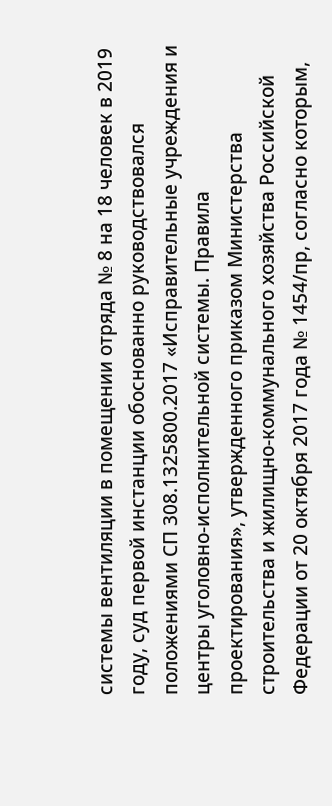системы вентиляции в помещении отряда № 8 на 18 человек в 2019 году, суд первой инстанции обоснованно руководствовался положениями СП 308.1325800.2017 «Исправительные учреждения и центры уголовно-исполнительной системы. Правила проектирования», утвержденного приказом Министерства строительства и жилищно-коммунального хозяйства Российской Федерации от 20 октября 2017 года № 1454/пр, согласно которым,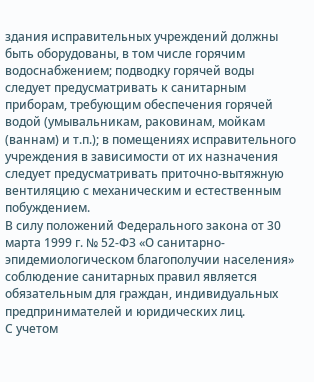здания исправительных учреждений должны быть оборудованы, в том числе горячим водоснабжением; подводку горячей воды следует предусматривать к санитарным приборам, требующим обеспечения горячей водой (умывальникам, раковинам, мойкам (ваннам) и т.п.); в помещениях исправительного учреждения в зависимости от их назначения следует предусматривать приточно-вытяжную вентиляцию с механическим и естественным побуждением.
В силу положений Федерального закона от 30 марта 1999 г. № 52-ФЗ «О санитарно-эпидемиологическом благополучии населения» соблюдение санитарных правил является обязательным для граждан, индивидуальных предпринимателей и юридических лиц.
С учетом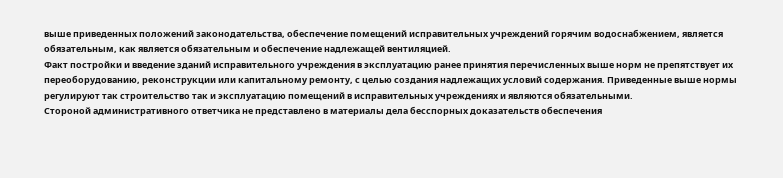выше приведенных положений законодательства, обеспечение помещений исправительных учреждений горячим водоснабжением, является обязательным, как является обязательным и обеспечение надлежащей вентиляцией.
Факт постройки и введение зданий исправительного учреждения в эксплуатацию ранее принятия перечисленных выше норм не препятствует их переоборудованию, реконструкции или капитальному ремонту, с целью создания надлежащих условий содержания. Приведенные выше нормы регулируют так строительство так и эксплуатацию помещений в исправительных учреждениях и являются обязательными.
Стороной административного ответчика не представлено в материалы дела бесспорных доказательств обеспечения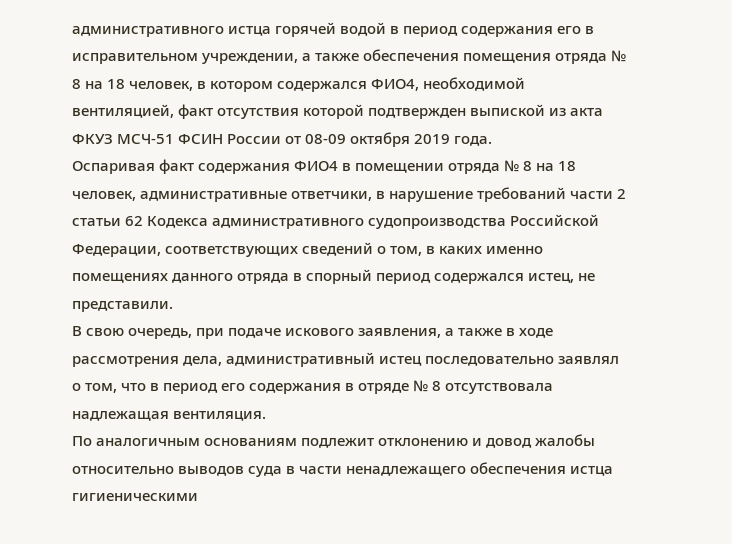административного истца горячей водой в период содержания его в исправительном учреждении, а также обеспечения помещения отряда № 8 на 18 человек, в котором содержался ФИО4, необходимой вентиляцией, факт отсутствия которой подтвержден выпиской из акта ФКУЗ МСЧ-51 ФСИН России от 08-09 октября 2019 года.
Оспаривая факт содержания ФИО4 в помещении отряда № 8 на 18 человек, административные ответчики, в нарушение требований части 2 статьи 62 Кодекса административного судопроизводства Российской Федерации, соответствующих сведений о том, в каких именно помещениях данного отряда в спорный период содержался истец, не представили.
В свою очередь, при подаче искового заявления, а также в ходе рассмотрения дела, административный истец последовательно заявлял о том, что в период его содержания в отряде № 8 отсутствовала надлежащая вентиляция.
По аналогичным основаниям подлежит отклонению и довод жалобы относительно выводов суда в части ненадлежащего обеспечения истца гигиеническими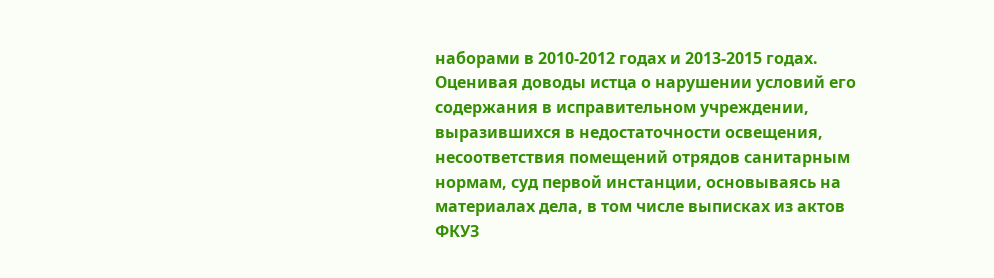наборами в 2010-2012 годах и 2013-2015 годах.
Оценивая доводы истца о нарушении условий его содержания в исправительном учреждении, выразившихся в недостаточности освещения, несоответствия помещений отрядов санитарным нормам, суд первой инстанции, основываясь на материалах дела, в том числе выписках из актов ФКУЗ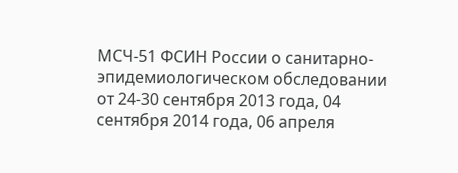МСЧ-51 ФСИН России о санитарно-эпидемиологическом обследовании от 24-30 сентября 2013 года, 04 сентября 2014 года, 06 апреля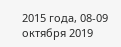2015 года, 08-09 октября 2019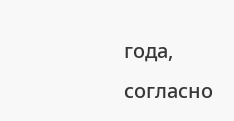года, согласно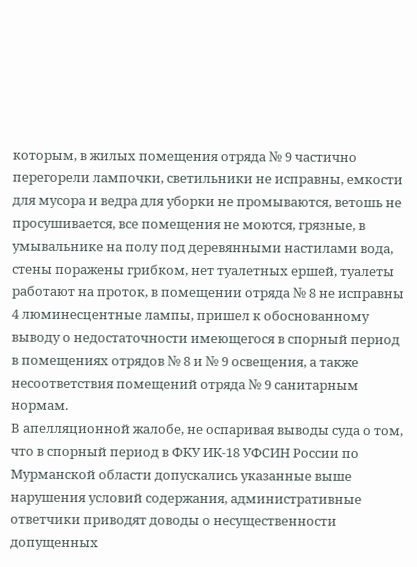которым, в жилых помещения отряда № 9 частично перегорели лампочки, светильники не исправны, емкости для мусора и ведра для уборки не промываются, ветошь не просушивается, все помещения не моются, грязные, в умывальнике на полу под деревянными настилами вода, стены поражены грибком, нет туалетных ершей, туалеты работают на проток, в помещении отряда № 8 не исправны 4 люминесцентные лампы, пришел к обоснованному выводу о недостаточности имеющегося в спорный период в помещениях отрядов № 8 и № 9 освещения, а также несоответствия помещений отряда № 9 санитарным нормам.
В апелляционной жалобе, не оспаривая выводы суда о том, что в спорный период в ФКУ ИК-18 УФСИН России по Мурманской области допускались указанные выше нарушения условий содержания, административные ответчики приводят доводы о несущественности допущенных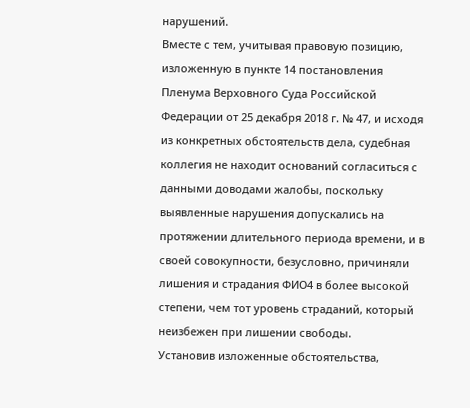нарушений.
Вместе с тем, учитывая правовую позицию, изложенную в пункте 14 постановления Пленума Верховного Суда Российской Федерации от 25 декабря 2018 г. № 47, и исходя из конкретных обстоятельств дела, судебная коллегия не находит оснований согласиться с данными доводами жалобы, поскольку выявленные нарушения допускались на протяжении длительного периода времени, и в своей совокупности, безусловно, причиняли лишения и страдания ФИО4 в более высокой степени, чем тот уровень страданий, который неизбежен при лишении свободы.
Установив изложенные обстоятельства,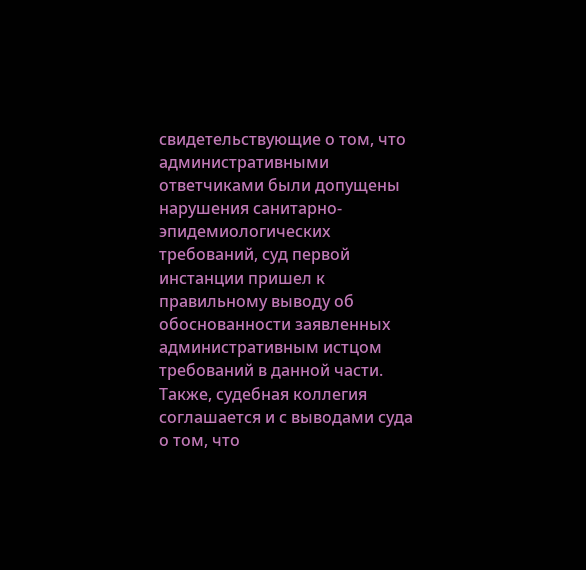свидетельствующие о том, что административными ответчиками были допущены нарушения санитарно-эпидемиологических требований, суд первой инстанции пришел к правильному выводу об обоснованности заявленных административным истцом требований в данной части.
Также, судебная коллегия соглашается и с выводами суда о том, что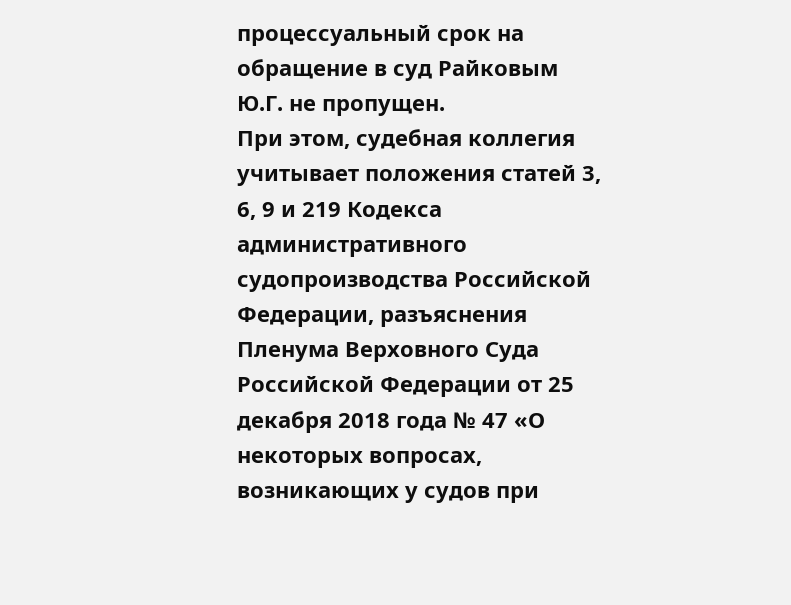процессуальный срок на обращение в суд Райковым Ю.Г. не пропущен.
При этом, судебная коллегия учитывает положения статей 3, 6, 9 и 219 Кодекса административного судопроизводства Российской Федерации, разъяснения Пленума Верховного Суда Российской Федерации от 25 декабря 2018 года № 47 «О некоторых вопросах, возникающих у судов при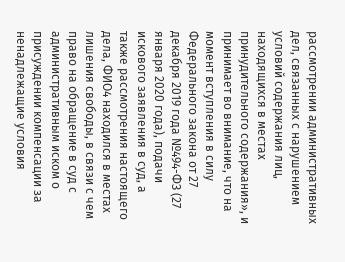рассмотрении административных дел, связанных с нарушением условий содержания лиц, находящихся в местах принудительного содержания», и принимает во внимание, что на момент вступления в силу Федерального закона от 27 декабря 2019 года №494-ФЗ (27 января 2020 года), подачи искового заявления в суд, а также рассмотрения настоящего дела, ФИО4 находился в местах лишения свободы, в связи с чем право на обращение в суд с административным иском о присуждении компенсации за ненадлежащие условия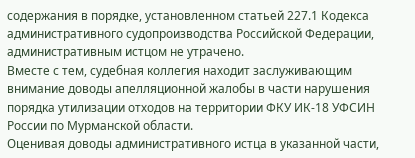содержания в порядке, установленном статьей 227.1 Кодекса административного судопроизводства Российской Федерации, административным истцом не утрачено.
Вместе с тем, судебная коллегия находит заслуживающим внимание доводы апелляционной жалобы в части нарушения порядка утилизации отходов на территории ФКУ ИК-18 УФСИН России по Мурманской области.
Оценивая доводы административного истца в указанной части,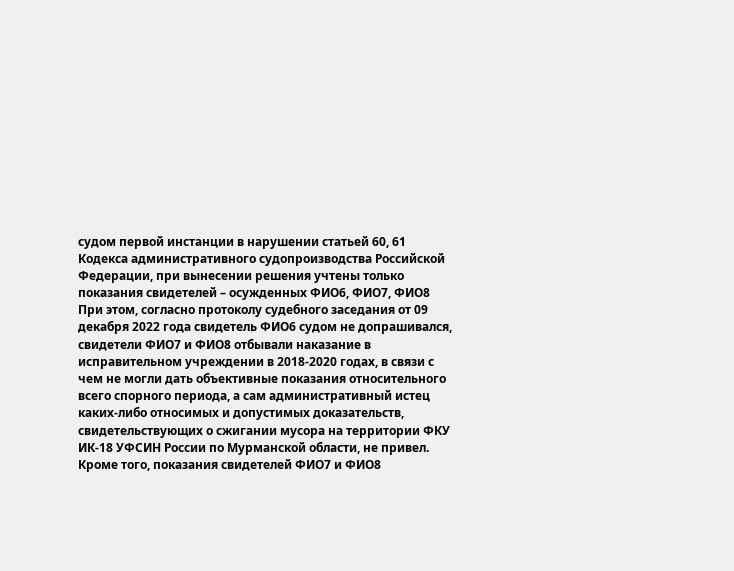судом первой инстанции в нарушении статьей 60, 61 Кодекса административного судопроизводства Российской Федерации, при вынесении решения учтены только показания свидетелей – осужденных ФИО6, ФИО7, ФИО8
При этом, согласно протоколу судебного заседания от 09 декабря 2022 года свидетель ФИО6 судом не допрашивался, свидетели ФИО7 и ФИО8 отбывали наказание в исправительном учреждении в 2018-2020 годах, в связи с чем не могли дать объективные показания относительного всего спорного периода, а сам административный истец каких-либо относимых и допустимых доказательств, свидетельствующих о сжигании мусора на территории ФКУ ИК-18 УФСИН России по Мурманской области, не привел.
Кроме того, показания свидетелей ФИО7 и ФИО8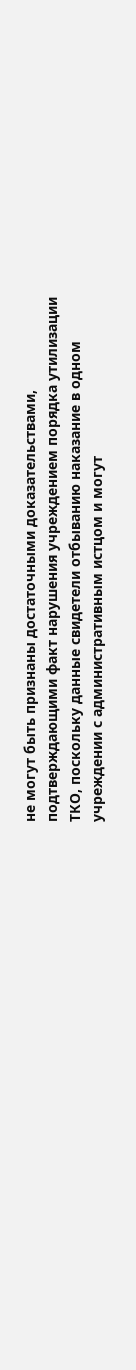не могут быть признаны достаточными доказательствами, подтверждающими факт нарушения учреждением порядка утилизации ТКО, поскольку данные свидетели отбыванию наказание в одном учреждении с административным истцом и могут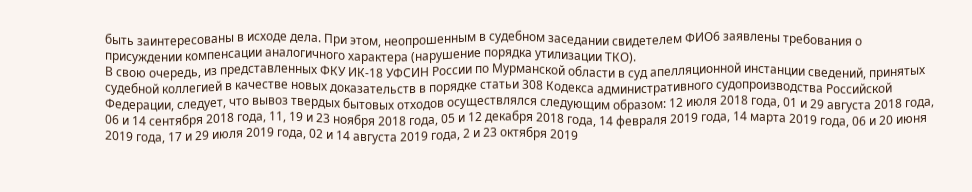быть заинтересованы в исходе дела. При этом, неопрошенным в судебном заседании свидетелем ФИО6 заявлены требования о присуждении компенсации аналогичного характера (нарушение порядка утилизации ТКО).
В свою очередь, из представленных ФКУ ИК-18 УФСИН России по Мурманской области в суд апелляционной инстанции сведений, принятых судебной коллегией в качестве новых доказательств в порядке статьи 308 Кодекса административного судопроизводства Российской Федерации, следует, что вывоз твердых бытовых отходов осуществлялся следующим образом: 12 июля 2018 года, 01 и 29 августа 2018 года, 06 и 14 сентября 2018 года, 11, 19 и 23 ноября 2018 года, 05 и 12 декабря 2018 года, 14 февраля 2019 года, 14 марта 2019 года, 06 и 20 июня 2019 года, 17 и 29 июля 2019 года, 02 и 14 августа 2019 года, 2 и 23 октября 2019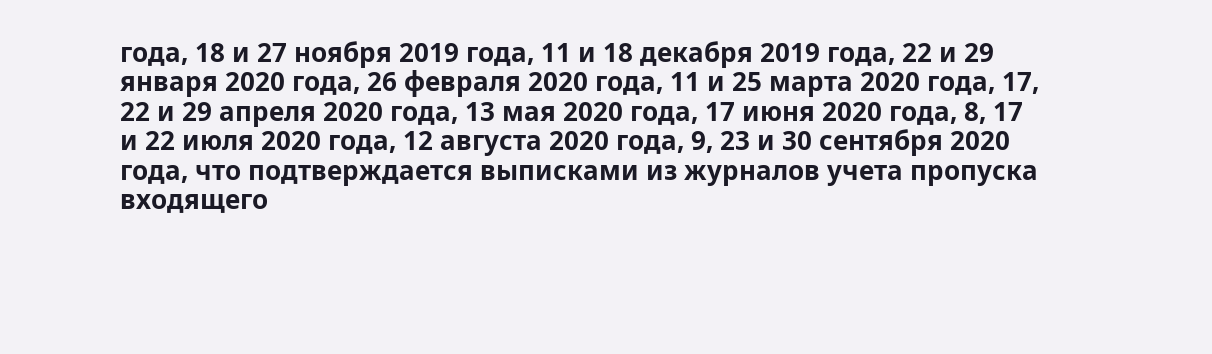года, 18 и 27 ноября 2019 года, 11 и 18 декабря 2019 года, 22 и 29 января 2020 года, 26 февраля 2020 года, 11 и 25 марта 2020 года, 17, 22 и 29 апреля 2020 года, 13 мая 2020 года, 17 июня 2020 года, 8, 17 и 22 июля 2020 года, 12 августа 2020 года, 9, 23 и 30 сентября 2020 года, что подтверждается выписками из журналов учета пропуска входящего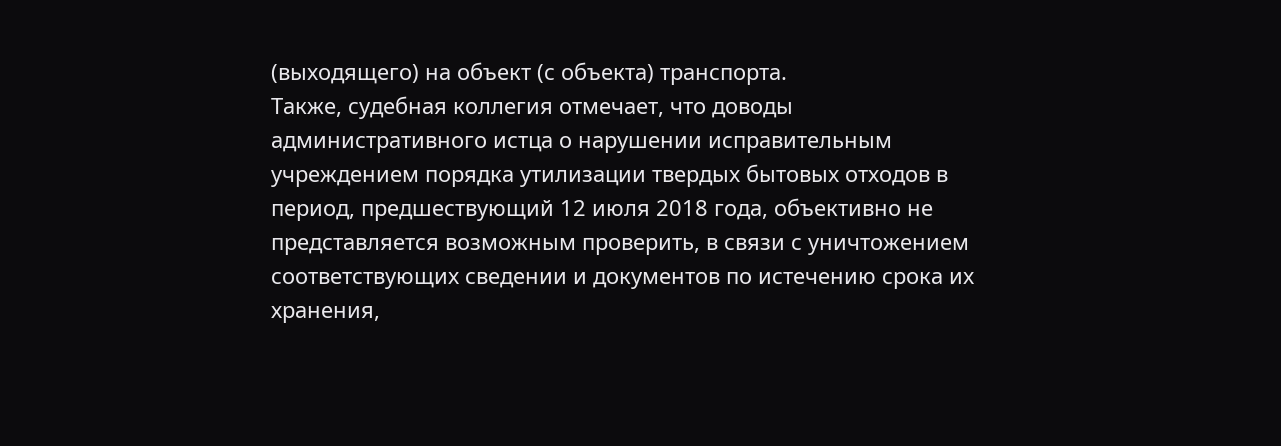(выходящего) на объект (с объекта) транспорта.
Также, судебная коллегия отмечает, что доводы административного истца о нарушении исправительным учреждением порядка утилизации твердых бытовых отходов в период, предшествующий 12 июля 2018 года, объективно не представляется возможным проверить, в связи с уничтожением соответствующих сведении и документов по истечению срока их хранения,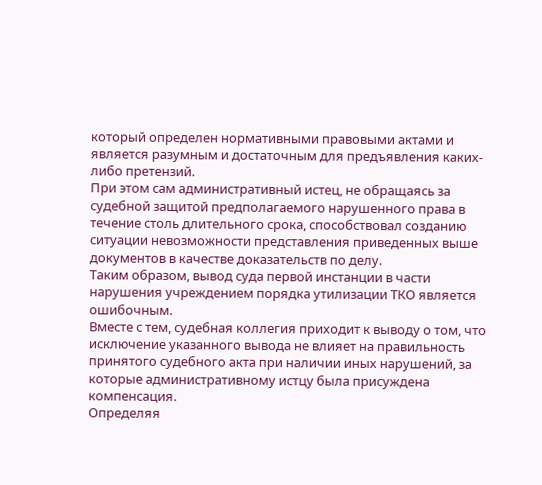который определен нормативными правовыми актами и является разумным и достаточным для предъявления каких-либо претензий.
При этом сам административный истец, не обращаясь за судебной защитой предполагаемого нарушенного права в течение столь длительного срока, способствовал созданию ситуации невозможности представления приведенных выше документов в качестве доказательств по делу.
Таким образом, вывод суда первой инстанции в части нарушения учреждением порядка утилизации ТКО является ошибочным.
Вместе с тем, судебная коллегия приходит к выводу о том, что исключение указанного вывода не влияет на правильность принятого судебного акта при наличии иных нарушений, за которые административному истцу была присуждена компенсация.
Определяя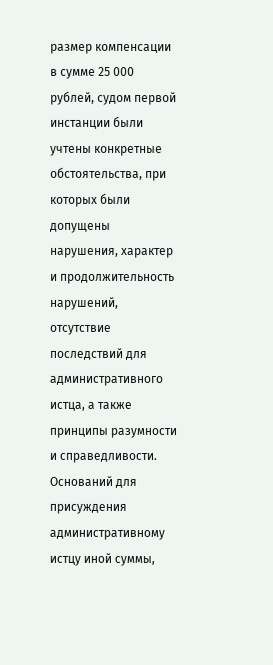размер компенсации в сумме 25 000 рублей, судом первой инстанции были учтены конкретные обстоятельства, при которых были допущены нарушения, характер и продолжительность нарушений, отсутствие последствий для административного истца, а также принципы разумности и справедливости.
Оснований для присуждения административному истцу иной суммы,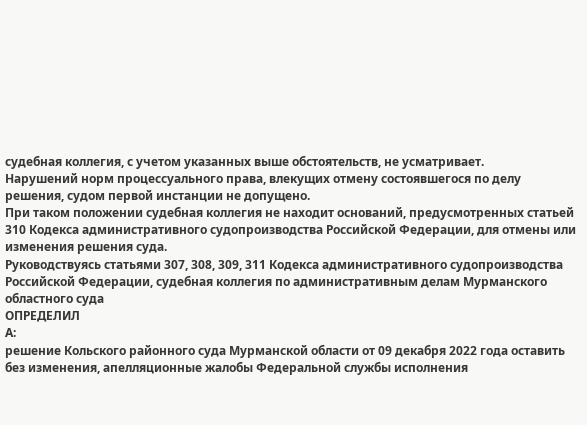судебная коллегия, с учетом указанных выше обстоятельств, не усматривает.
Нарушений норм процессуального права, влекущих отмену состоявшегося по делу решения, судом первой инстанции не допущено.
При таком положении судебная коллегия не находит оснований, предусмотренных статьей 310 Кодекса административного судопроизводства Российской Федерации, для отмены или изменения решения суда.
Руководствуясь статьями 307, 308, 309, 311 Кодекса административного судопроизводства Российской Федерации, судебная коллегия по административным делам Мурманского областного суда
ОПРЕДЕЛИЛ
А:
решение Кольского районного суда Мурманской области от 09 декабря 2022 года оставить без изменения, апелляционные жалобы Федеральной службы исполнения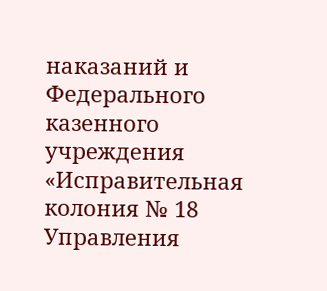наказаний и Федерального казенного учреждения «Исправительная колония № 18 Управления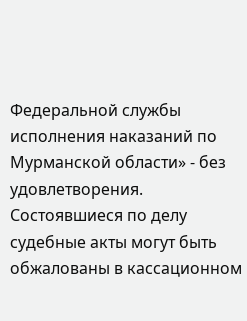Федеральной службы исполнения наказаний по Мурманской области» - без удовлетворения.
Состоявшиеся по делу судебные акты могут быть обжалованы в кассационном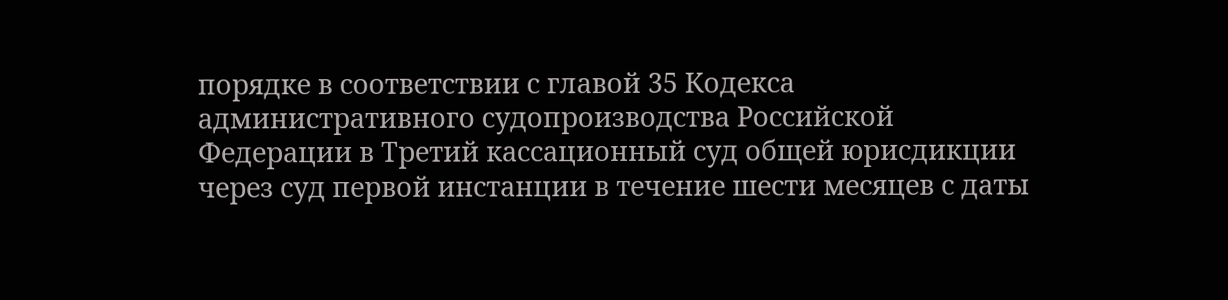порядке в соответствии с главой 35 Кодекса административного судопроизводства Российской Федерации в Третий кассационный суд общей юрисдикции через суд первой инстанции в течение шести месяцев с даты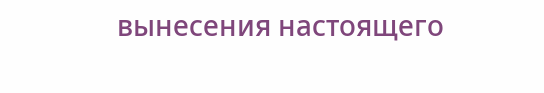вынесения настоящего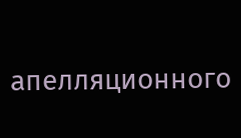апелляционного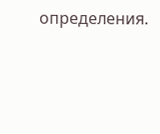определения.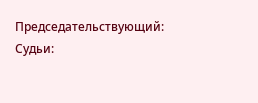Председательствующий:
Судьи: